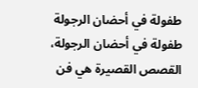طفولة في أحضان الرجولة
طفولة في أحضان الرجولة، القصص القصيرة هي فن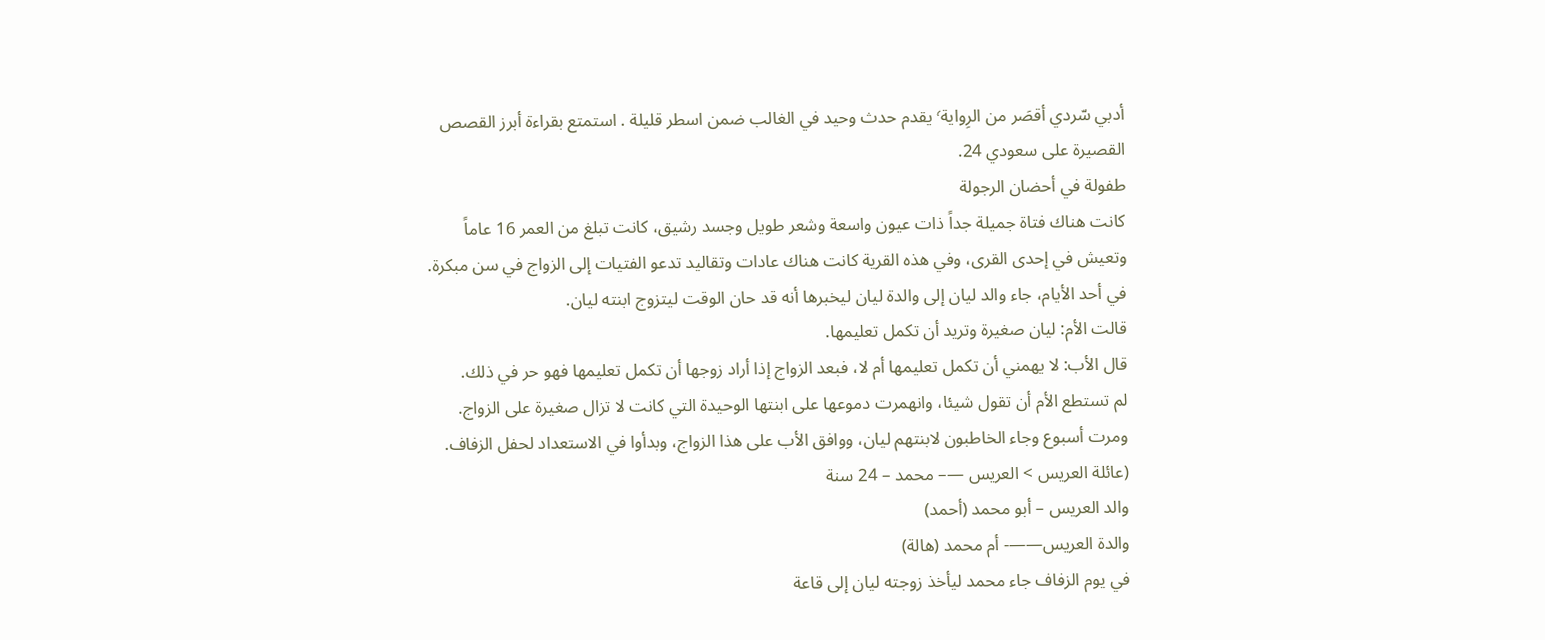أدبي سّردي أقصَر من الرِواية٬ يقدم حدث وحيد في الغالب ضمن اسطر قليلة . استمتع بقراءة أبرز القصص القصيرة على سعودي 24.
طفولة في أحضان الرجولة
كانت هناك فتاة جميلة جداً ذات عيون واسعة وشعر طويل وجسد رشيق، كانت تبلغ من العمر 16 عاماً وتعيش في إحدى القرى، وفي هذه القرية كانت هناك عادات وتقاليد تدعو الفتيات إلى الزواج في سن مبكرة.
في أحد الأيام، جاء والد ليان إلى والدة ليان ليخبرها أنه قد حان الوقت ليتزوج ابنته ليان.
قالت الأم: ليان صغيرة وتريد أن تكمل تعليمها.
قال الأب: لا يهمني أن تكمل تعليمها أم لا، فبعد الزواج إذا أراد زوجها أن تكمل تعليمها فهو حر في ذلك.
لم تستطع الأم أن تقول شيئا، وانهمرت دموعها على ابنتها الوحيدة التي كانت لا تزال صغيرة على الزواج.
ومرت أسبوع وجاء الخاطبون لابنتهم ليان، ووافق الأب على هذا الزواج، وبدأوا في الاستعداد لحفل الزفاف.
(عائلة العريس > العريس —– محمد – 24 سنة
والد العريس – أبو محمد (أحمد)
والدة العريس——- أم محمد (هالة)
في يوم الزفاف جاء محمد ليأخذ زوجته ليان إلى قاعة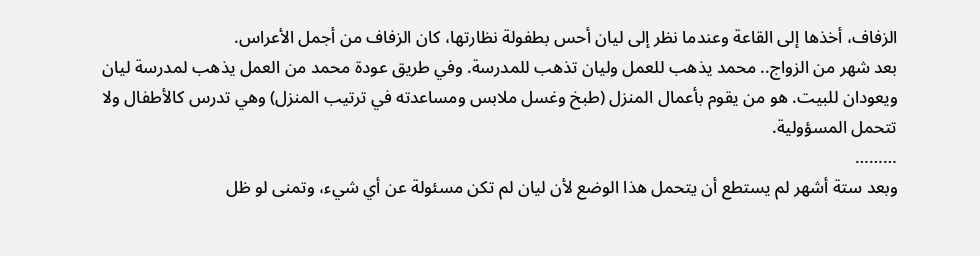الزفاف، أخذها إلى القاعة وعندما نظر إلى ليان أحس بطفولة نظارتها، كان الزفاف من أجمل الأعراس.
بعد شهر من الزواج.. محمد يذهب للعمل وليان تذهب للمدرسة. وفي طريق عودة محمد من العمل يذهب لمدرسة ليان ويعودان للبيت. هو من يقوم بأعمال المنزل (طبخ وغسل ملابس ومساعدته في ترتيب المنزل) وهي تدرس كالأطفال ولا تتحمل المسؤولية.
………
وبعد ستة أشهر لم يستطع أن يتحمل هذا الوضع لأن ليان لم تكن مسئولة عن أي شيء، وتمنى لو ظل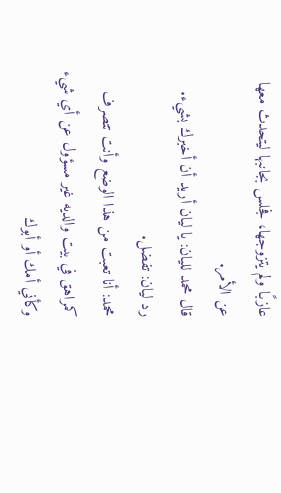عازبًا ولم يتزوجها، فجلس بجانبها ليتحدث معها عن الأمر.
قال محمد لليان: يا ليان أريد أن أخبرك بشيء.
رد ليان: تفضل.
محمد: أنا تعبت من هذا الوضع وأنت تتصرف كمراهق في بيت والديه غير مسؤول عن أي شيء وكأني أمك أو أبوك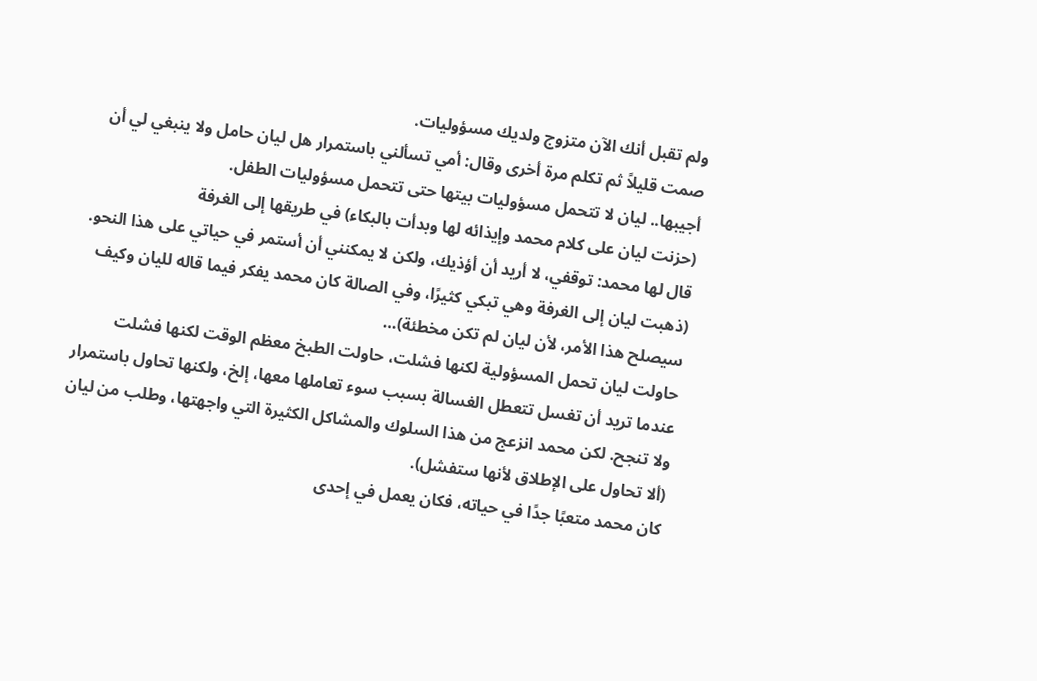ولم تقبل أنك الآن متزوج ولديك مسؤوليات.
صمت قليلاً ثم تكلم مرة أخرى وقال: أمي تسألني باستمرار هل ليان حامل ولا ينبغي لي أن أجيبها.. ليان لا تتحمل مسؤوليات بيتها حتى تتحمل مسؤوليات الطفل.
(حزنت ليان على كلام محمد وإيذائه لها وبدأت بالبكاء) في طريقها إلى الغرفة
قال لها محمد: توقفي، لا أريد أن أؤذيك، ولكن لا يمكنني أن أستمر في حياتي على هذا النحو.
(ذهبت ليان إلى الغرفة وهي تبكي كثيرًا، وفي الصالة كان محمد يفكر فيما قاله لليان وكيف سيصلح هذا الأمر، لأن ليان لم تكن مخطئة)…
حاولت ليان تحمل المسؤولية لكنها فشلت، حاولت الطبخ معظم الوقت لكنها فشلت
عندما تريد أن تغسل تتعطل الغسالة بسبب سوء تعاملها معها، إلخ، ولكنها تحاول باستمرار ولا تنجح. لكن محمد انزعج من هذا السلوك والمشاكل الكثيرة التي واجهتها، وطلب من ليان (ألا تحاول على الإطلاق لأنها ستفشل).
كان محمد متعبًا جدًا في حياته، فكان يعمل في إحدى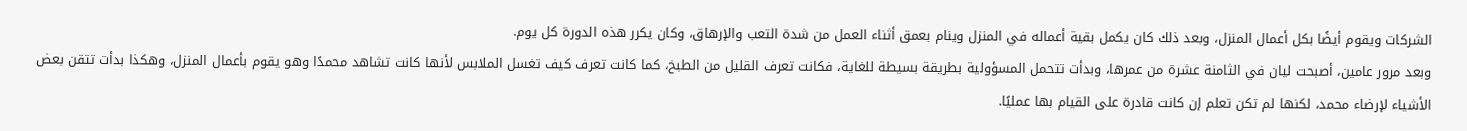الشركات ويقوم أيضًا بكل أعمال المنزل، وبعد ذلك كان يكمل بقية أعماله في المنزل وينام بعمق أثناء العمل من شدة التعب والإرهاق، وكان يكرر هذه الدورة كل يوم.
وبعد مرور عامين، أصبحت ليان في الثامنة عشرة من عمرها، وبدأت تتحمل المسؤولية بطريقة بسيطة للغاية، فكانت تعرف القليل من الطبخ، كما كانت تعرف كيف تغسل الملابس لأنها كانت تشاهد محمدًا وهو يقوم بأعمال المنزل، وهكذا بدأت تتقن بعض الأشياء لإرضاء محمد، لكنها لم تكن تعلم إن كانت قادرة على القيام بها عمليًا.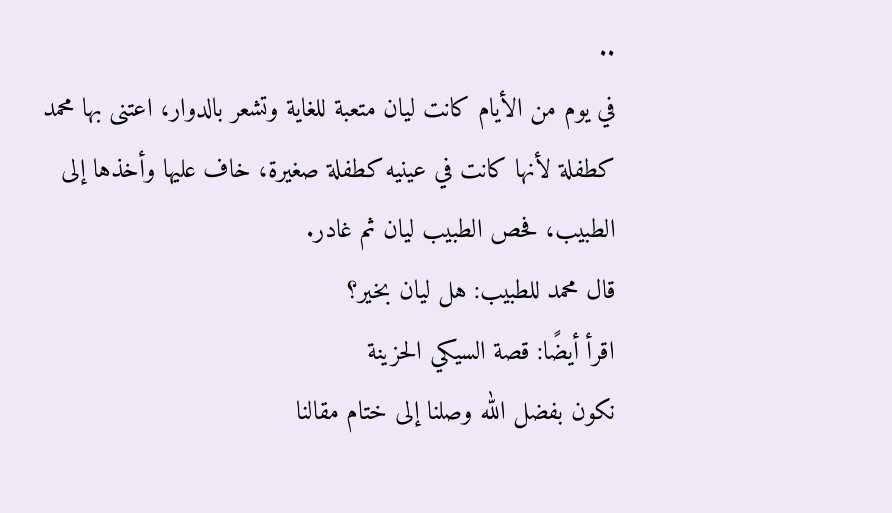..
في يوم من الأيام كانت ليان متعبة للغاية وتشعر بالدوار، اعتنى بها محمد كطفلة لأنها كانت في عينيه كطفلة صغيرة، خاف عليها وأخذها إلى الطبيب، فحص الطبيب ليان ثم غادر.
قال محمد للطبيب: هل ليان بخير؟
اقرأ أيضًا: قصة السيكي الحزينة
نكون بفضل الله وصلنا إلى ختام مقالنا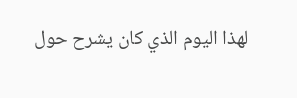لهذا اليوم الذي كان يشرح حول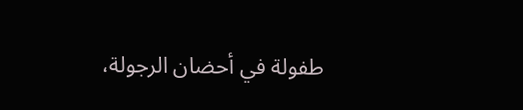طفولة في أحضان الرجولة،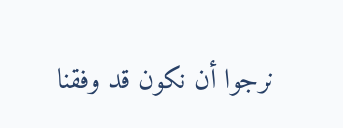نرجوا أن نكون قد وفقنا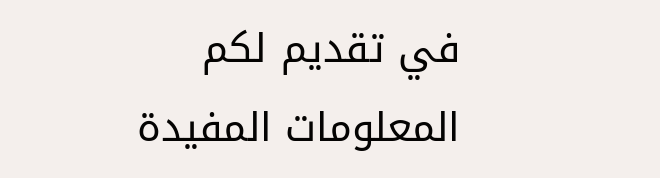في تقديم لكم المعلومات المفيدة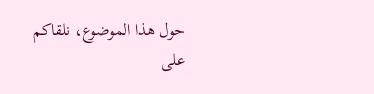حول هذا الموضوع، نلقاكم على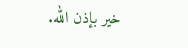خير بإذن الله.